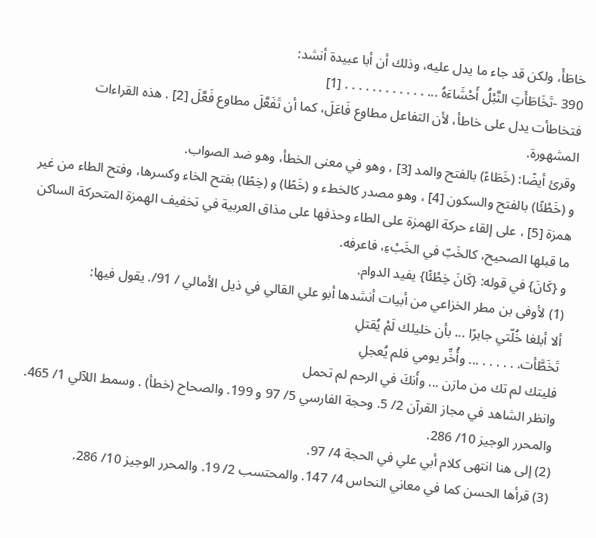خاطَأَ، ولكن قد جاء ما يدل عليه، وذلك أن أبا عبيدة أنشد:
390 -تَخَاطَأَتِ النَّبْلُ أَحْشَاءَهُ ... . . . . . . . . . . . . [1]
فتخاطأت يدل على خاطأ، لأن التفاعل مطاوع فَاعَلَ، كما أن تَفَعَّلَ مطاوع فَعَّلَ [2] . هذه القراءات المشهورة.
وقرئ أيضًا: (خَطَاءً) بالفتح والمد [3] ، وهو في معنى الخطأ، وهو ضد الصواب.
و (خَطْئًا) بالفتح والسكون [4] ، وهو مصدر كالخطء و (خَطًا) و (خِطًا) بفتح الخاء وكسرها، وفتح الطاء من غير همزة [5] ، على إلقاء حركة الهمزة على الطاء وحذفها على مذاق العربية في تخفيف الهمزة المتحركة الساكن ما قبلها الصحيح، كالخَبّ في الخَبْءِ، فاعرفه.
و {كَانَ} في قوله: {كَانَ خِطْئًا} يفيد الدوام.
(1) لأوفى بن مطر الخزاعي من أبيات أنشدها أبو علي القالي في ذيل الأمالي / 91/. يقول فيها:
ألا أبلغا خُلّتي جابرًا ... بأن خليلك لَمْ يُقتلِ
تَخَطَّأت. . . . . . ... وأُخِّر يومي فلم يُعجلِ
فليتك لم تك من مازن ... وأَنكَ في الرحم لم تحمل
وانظر الشاهد في مجاز القرآن 2/ 5. وحجة الفارسي 5/ 97 و 199. والصحاح (خطأ) . وسمط اللآلي 1/ 465. والمحرر الوجيز 10/ 286.
(2) إلى هنا انتهى كلام أبي علي في الحجة 4/ 97.
(3) قرأها الحسن كما في معاني النحاس 4/ 147. والمحتسب 2/ 19. والمحرر الوجيز 10/ 286.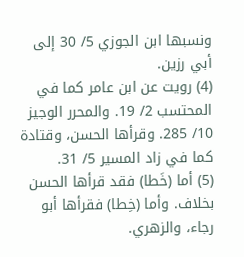ونسبها ابن الجوزي 5/ 30 إلى أبي رزين.
(4) رويت عن ابن عامر كما في المحتسب 2/ 19. والمحرر الوجيز 10/ 285. وقرأها الحسن، وقتادة كما في زاد المسير 5/ 31.
(5) أما (خَطا) فقد قرأها الحسن بخلاف. وأما (خِطا) فقرأها أبو رجاء، والزهري.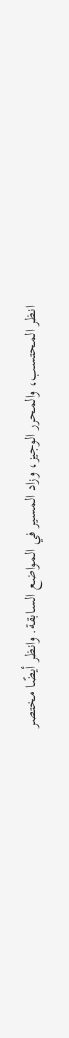انظر المحتسب، والمحرر الوجيز، وزاد المسير في المواضع السابقة. وانظر أيضًا مختصر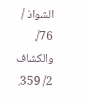الشواذ / 76/. والكشاف 2/ 359.